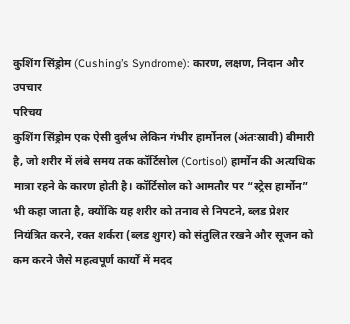कुशिंग सिंड्रोम (Cushing’s Syndrome): कारण, लक्षण, निदान और उपचार
परिचय
कुशिंग सिंड्रोम एक ऐसी दुर्लभ लेकिन गंभीर हार्मोनल (अंतःस्रावी) बीमारी है, जो शरीर में लंबे समय तक कॉर्टिसोल (Cortisol) हार्मोन की अत्यधिक मात्रा रहने के कारण होती है। कॉर्टिसोल को आमतौर पर “स्ट्रेस हार्मोन” भी कहा जाता है, क्योंकि यह शरीर को तनाव से निपटने, ब्लड प्रेशर नियंत्रित करने, रक्त शर्करा (ब्लड शुगर) को संतुलित रखने और सूजन को कम करने जैसे महत्वपूर्ण कार्यों में मदद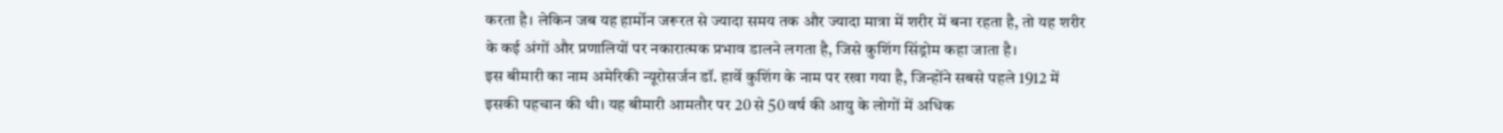करता है। लेकिन जब यह हार्मोन जरूरत से ज्यादा समय तक और ज्यादा मात्रा में शरीर में बना रहता है, तो यह शरीर के कई अंगों और प्रणालियों पर नकारात्मक प्रभाव डालने लगता है, जिसे कुशिंग सिंड्रोम कहा जाता है।
इस बीमारी का नाम अमेरिकी न्यूरोसर्जन डॉ. हार्वे कुशिंग के नाम पर रखा गया है, जिन्होंने सबसे पहले 1912 में इसकी पहचान की थी। यह बीमारी आमतौर पर 20 से 50 वर्ष की आयु के लोगों में अधिक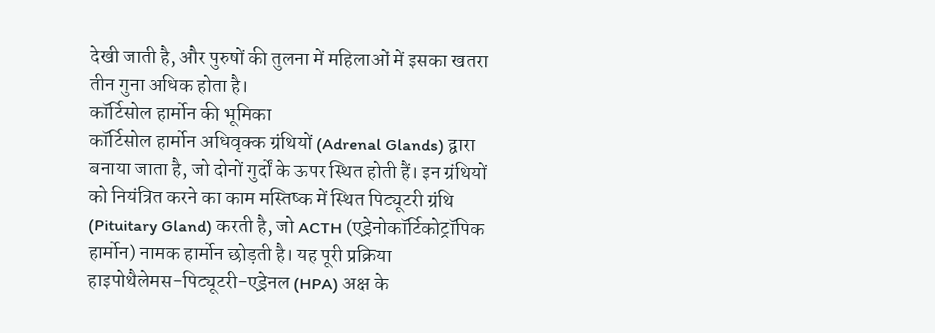देखी जाती है, और पुरुषों की तुलना में महिलाओं में इसका खतरा तीन गुना अधिक होता है।
कॉर्टिसोल हार्मोन की भूमिका
कॉर्टिसोल हार्मोन अधिवृक्क ग्रंथियों (Adrenal Glands) द्वारा बनाया जाता है, जो दोनों गुर्दों के ऊपर स्थित होती हैं। इन ग्रंथियों को नियंत्रित करने का काम मस्तिष्क में स्थित पिट्यूटरी ग्रंथि (Pituitary Gland) करती है, जो ACTH (एड्रेनोकॉर्टिकोट्रॉपिक हार्मोन) नामक हार्मोन छोड़ती है। यह पूरी प्रक्रिया हाइपोथैलेमस-पिट्यूटरी-एड्रेनल (HPA) अक्ष के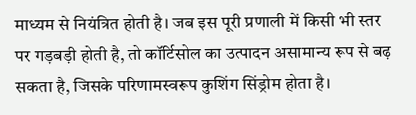माध्यम से नियंत्रित होती है। जब इस पूरी प्रणाली में किसी भी स्तर पर गड़बड़ी होती है, तो कॉर्टिसोल का उत्पादन असामान्य रूप से बढ़ सकता है, जिसके परिणामस्वरूप कुशिंग सिंड्रोम होता है।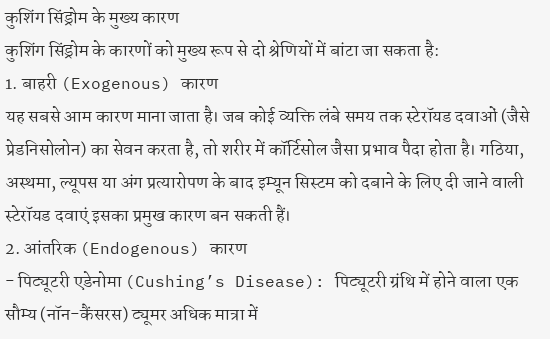कुशिंग सिंड्रोम के मुख्य कारण
कुशिंग सिंड्रोम के कारणों को मुख्य रूप से दो श्रेणियों में बांटा जा सकता है:
1. बाहरी (Exogenous) कारण
यह सबसे आम कारण माना जाता है। जब कोई व्यक्ति लंबे समय तक स्टेरॉयड दवाओं (जैसे प्रेडनिसोलोन) का सेवन करता है, तो शरीर में कॉर्टिसोल जैसा प्रभाव पैदा होता है। गठिया, अस्थमा, ल्यूपस या अंग प्रत्यारोपण के बाद इम्यून सिस्टम को दबाने के लिए दी जाने वाली स्टेरॉयड दवाएं इसका प्रमुख कारण बन सकती हैं।
2. आंतरिक (Endogenous) कारण
- पिट्यूटरी एडेनोमा (Cushing’s Disease): पिट्यूटरी ग्रंथि में होने वाला एक सौम्य (नॉन-कैंसरस) ट्यूमर अधिक मात्रा में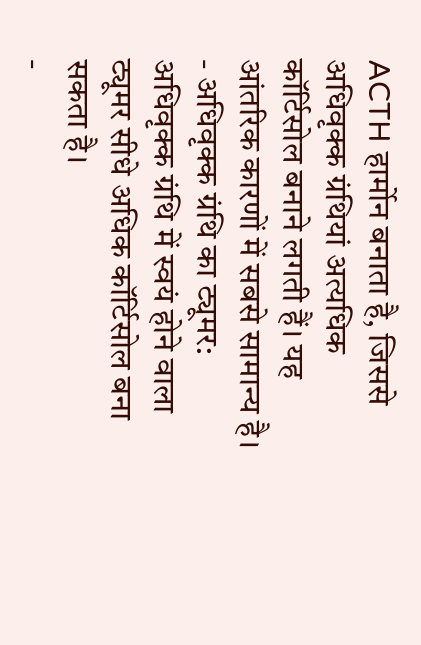ACTH हार्मोन बनाता है, जिससे अधिवृक्क ग्रंथियां अत्यधिक कॉर्टिसोल बनाने लगती हैं। यह आंतरिक कारणों में सबसे सामान्य है।
- अधिवृक्क ग्रंथि का ट्यूमर: अधिवृक्क ग्रंथि में स्वयं होने वाला ट्यूमर सीधे अधिक कॉर्टिसोल बना सकता है।
-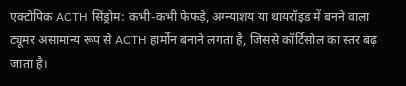एक्टोपिक ACTH सिंड्रोम: कभी-कभी फेफड़े, अग्न्याशय या थायरॉइड में बनने वाला ट्यूमर असामान्य रूप से ACTH हार्मोन बनाने लगता है, जिससे कॉर्टिसोल का स्तर बढ़ जाता है।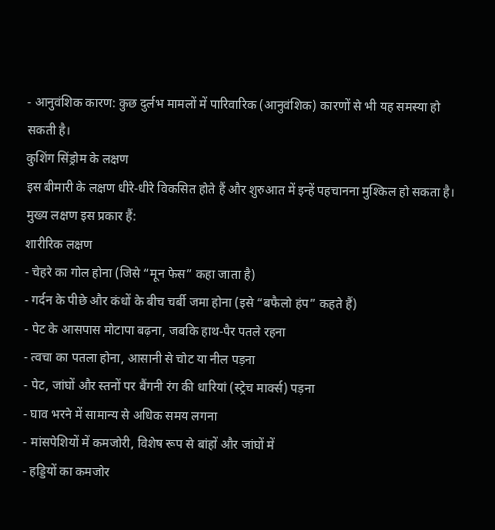- आनुवंशिक कारण: कुछ दुर्लभ मामलों में पारिवारिक (आनुवंशिक) कारणों से भी यह समस्या हो सकती है।
कुशिंग सिंड्रोम के लक्षण
इस बीमारी के लक्षण धीरे-धीरे विकसित होते हैं और शुरुआत में इन्हें पहचानना मुश्किल हो सकता है। मुख्य लक्षण इस प्रकार हैं:
शारीरिक लक्षण
- चेहरे का गोल होना (जिसे “मून फेस” कहा जाता है)
- गर्दन के पीछे और कंधों के बीच चर्बी जमा होना (इसे “बफैलो हंप” कहते हैं)
- पेट के आसपास मोटापा बढ़ना, जबकि हाथ-पैर पतले रहना
- त्वचा का पतला होना, आसानी से चोट या नील पड़ना
- पेट, जांघों और स्तनों पर बैंगनी रंग की धारियां (स्ट्रेच मार्क्स) पड़ना
- घाव भरने में सामान्य से अधिक समय लगना
- मांसपेशियों में कमजोरी, विशेष रूप से बांहों और जांघों में
- हड्डियों का कमजोर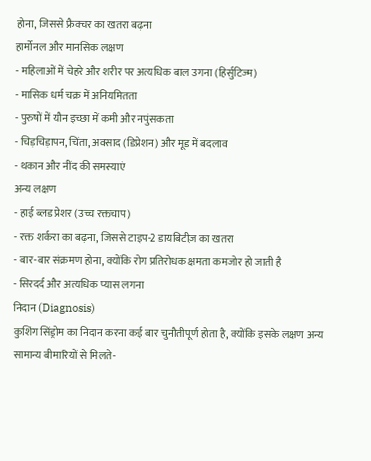होना, जिससे फ्रैक्चर का खतरा बढ़ना
हार्मोनल और मानसिक लक्षण
- महिलाओं में चेहरे और शरीर पर अत्यधिक बाल उगना (हिर्सुटिज्म)
- मासिक धर्म चक्र में अनियमितता
- पुरुषों में यौन इच्छा में कमी और नपुंसकता
- चिड़चिड़ापन, चिंता, अवसाद (डिप्रेशन) और मूड में बदलाव
- थकान और नींद की समस्याएं
अन्य लक्षण
- हाई ब्लड प्रेशर (उच्च रक्तचाप)
- रक्त शर्करा का बढ़ना, जिससे टाइप-2 डायबिटीज़ का खतरा
- बार-बार संक्रमण होना, क्योंकि रोग प्रतिरोधक क्षमता कमजोर हो जाती है
- सिरदर्द और अत्यधिक प्यास लगना
निदान (Diagnosis)
कुशिंग सिंड्रोम का निदान करना कई बार चुनौतीपूर्ण होता है, क्योंकि इसके लक्षण अन्य सामान्य बीमारियों से मिलते-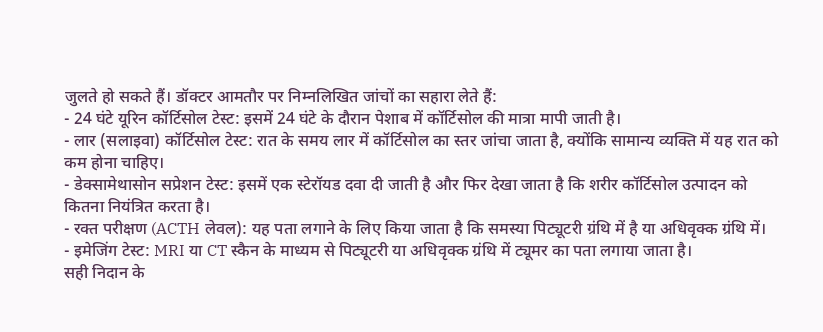जुलते हो सकते हैं। डॉक्टर आमतौर पर निम्नलिखित जांचों का सहारा लेते हैं:
- 24 घंटे यूरिन कॉर्टिसोल टेस्ट: इसमें 24 घंटे के दौरान पेशाब में कॉर्टिसोल की मात्रा मापी जाती है।
- लार (सलाइवा) कॉर्टिसोल टेस्ट: रात के समय लार में कॉर्टिसोल का स्तर जांचा जाता है, क्योंकि सामान्य व्यक्ति में यह रात को कम होना चाहिए।
- डेक्सामेथासोन सप्रेशन टेस्ट: इसमें एक स्टेरॉयड दवा दी जाती है और फिर देखा जाता है कि शरीर कॉर्टिसोल उत्पादन को कितना नियंत्रित करता है।
- रक्त परीक्षण (ACTH लेवल): यह पता लगाने के लिए किया जाता है कि समस्या पिट्यूटरी ग्रंथि में है या अधिवृक्क ग्रंथि में।
- इमेजिंग टेस्ट: MRI या CT स्कैन के माध्यम से पिट्यूटरी या अधिवृक्क ग्रंथि में ट्यूमर का पता लगाया जाता है।
सही निदान के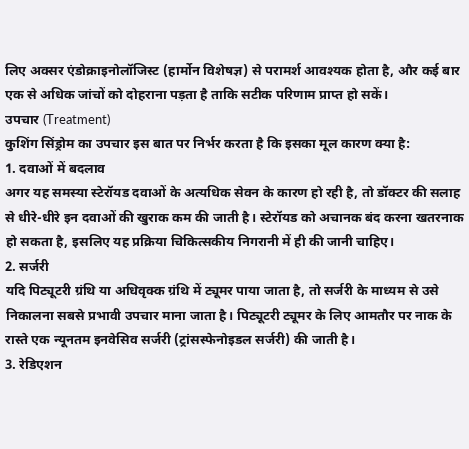लिए अक्सर एंडोक्राइनोलॉजिस्ट (हार्मोन विशेषज्ञ) से परामर्श आवश्यक होता है, और कई बार एक से अधिक जांचों को दोहराना पड़ता है ताकि सटीक परिणाम प्राप्त हो सकें।
उपचार (Treatment)
कुशिंग सिंड्रोम का उपचार इस बात पर निर्भर करता है कि इसका मूल कारण क्या है:
1. दवाओं में बदलाव
अगर यह समस्या स्टेरॉयड दवाओं के अत्यधिक सेवन के कारण हो रही है, तो डॉक्टर की सलाह से धीरे-धीरे इन दवाओं की खुराक कम की जाती है। स्टेरॉयड को अचानक बंद करना खतरनाक हो सकता है, इसलिए यह प्रक्रिया चिकित्सकीय निगरानी में ही की जानी चाहिए।
2. सर्जरी
यदि पिट्यूटरी ग्रंथि या अधिवृक्क ग्रंथि में ट्यूमर पाया जाता है, तो सर्जरी के माध्यम से उसे निकालना सबसे प्रभावी उपचार माना जाता है। पिट्यूटरी ट्यूमर के लिए आमतौर पर नाक के रास्ते एक न्यूनतम इनवेसिव सर्जरी (ट्रांसस्फेनोइडल सर्जरी) की जाती है।
3. रेडिएशन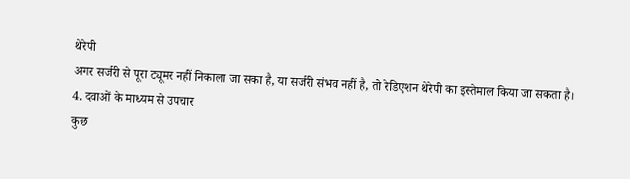थेरेपी
अगर सर्जरी से पूरा ट्यूमर नहीं निकाला जा सका है, या सर्जरी संभव नहीं है, तो रेडिएशन थेरेपी का इस्तेमाल किया जा सकता है।
4. दवाओं के माध्यम से उपचार
कुछ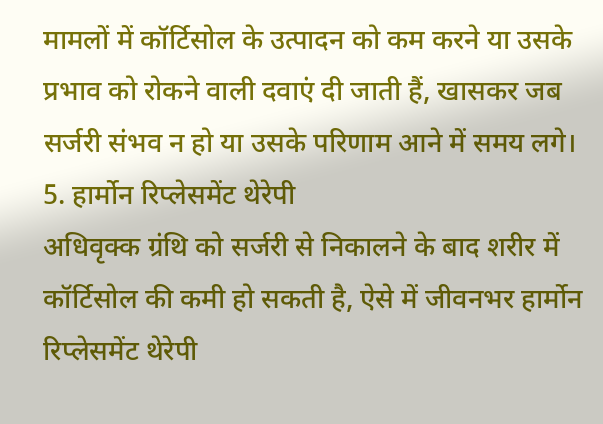मामलों में कॉर्टिसोल के उत्पादन को कम करने या उसके प्रभाव को रोकने वाली दवाएं दी जाती हैं, खासकर जब सर्जरी संभव न हो या उसके परिणाम आने में समय लगे।
5. हार्मोन रिप्लेसमेंट थेरेपी
अधिवृक्क ग्रंथि को सर्जरी से निकालने के बाद शरीर में कॉर्टिसोल की कमी हो सकती है, ऐसे में जीवनभर हार्मोन रिप्लेसमेंट थेरेपी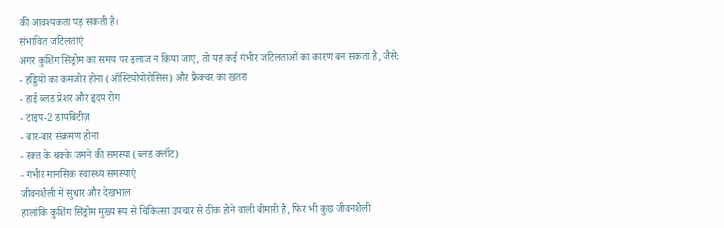की आवश्यकता पड़ सकती है।
संभावित जटिलताएं
अगर कुशिंग सिंड्रोम का समय पर इलाज न किया जाए, तो यह कई गंभीर जटिलताओं का कारण बन सकता है, जैसे:
- हड्डियों का कमजोर होना (ऑस्टियोपोरोसिस) और फ्रैक्चर का खतरा
- हाई ब्लड प्रेशर और हृदय रोग
- टाइप-2 डायबिटीज़
- बार-बार संक्रमण होना
- रक्त के थक्के जमने की समस्या (ब्लड क्लॉट)
- गंभीर मानसिक स्वास्थ्य समस्याएं
जीवनशैली में सुधार और देखभाल
हालांकि कुशिंग सिंड्रोम मुख्य रूप से चिकित्सा उपचार से ठीक होने वाली बीमारी है, फिर भी कुछ जीवनशैली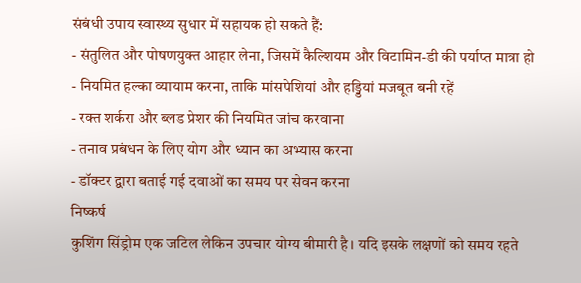संबंधी उपाय स्वास्थ्य सुधार में सहायक हो सकते हैं:
- संतुलित और पोषणयुक्त आहार लेना, जिसमें कैल्शियम और विटामिन-डी की पर्याप्त मात्रा हो
- नियमित हल्का व्यायाम करना, ताकि मांसपेशियां और हड्डियां मजबूत बनी रहें
- रक्त शर्करा और ब्लड प्रेशर की नियमित जांच करवाना
- तनाव प्रबंधन के लिए योग और ध्यान का अभ्यास करना
- डॉक्टर द्वारा बताई गई दवाओं का समय पर सेवन करना
निष्कर्ष
कुशिंग सिंड्रोम एक जटिल लेकिन उपचार योग्य बीमारी है। यदि इसके लक्षणों को समय रहते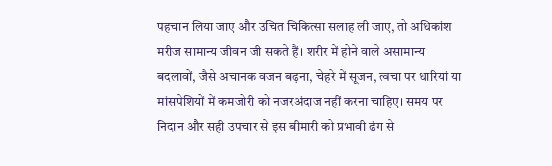पहचान लिया जाए और उचित चिकित्सा सलाह ली जाए, तो अधिकांश मरीज सामान्य जीवन जी सकते हैं। शरीर में होने वाले असामान्य बदलावों, जैसे अचानक वजन बढ़ना, चेहरे में सूजन, त्वचा पर धारियां या मांसपेशियों में कमजोरी को नजरअंदाज नहीं करना चाहिए। समय पर निदान और सही उपचार से इस बीमारी को प्रभावी ढंग से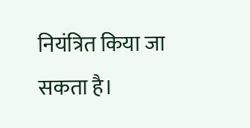नियंत्रित किया जा सकता है।